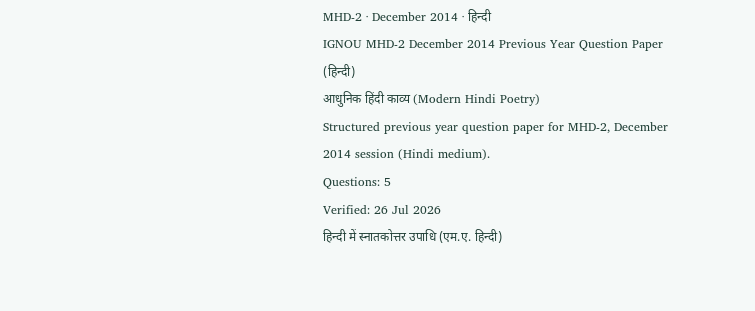MHD-2 · December 2014 · हिन्दी
IGNOU MHD-2 December 2014 Previous Year Question Paper (हिन्दी)
आधुनिक हिंदी काव्य (Modern Hindi Poetry)
Structured previous year question paper for MHD-2, December 2014 session (Hindi medium).
Questions: 5
Verified: 26 Jul 2026
हिन्दी में स्नातकोत्तर उपाधि (एम.ए. हिन्दी)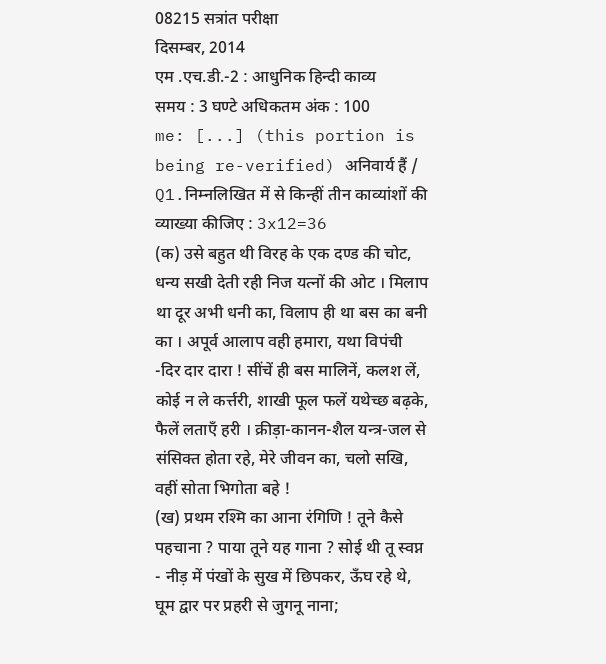08215 सत्रांत परीक्षा
दिसम्बर, 2014
एम .एच.डी.-2 : आधुनिक हिन्दी काव्य
समय : 3 घण्टे अधिकतम अंक : 100
me: [...] (this portion is being re-verified) अनिवार्य हैं /
Q1.निम्नलिखित में से किन्हीं तीन काव्यांशों की व्याख्या कीजिए : 3x12=36
(क) उसे बहुत थी विरह के एक दण्ड की चोट, धन्य सखी देती रही निज यत्नों की ओट । मिलाप था दूर अभी धनी का, विलाप ही था बस का बनी का । अपूर्व आलाप वही हमारा, यथा विपंची -दिर दार दारा ! सींचें ही बस मालिनें, कलश लें, कोई न ले कर्त्तरी, शाखी फूल फलें यथेच्छ बढ़के, फैलें लताएँ हरी । क्रीड़ा-कानन-शैल यन्त्र-जल से संसिक्त होता रहे, मेरे जीवन का, चलो सखि, वहीं सोता भिगोता बहे !
(ख) प्रथम रश्मि का आना रंगिणि ! तूने कैसे पहचाना ? पाया तूने यह गाना ? सोई थी तू स्वप्न - नीड़ में पंखों के सुख में छिपकर, ऊँघ रहे थे, घूम द्वार पर प्रहरी से जुगनू नाना;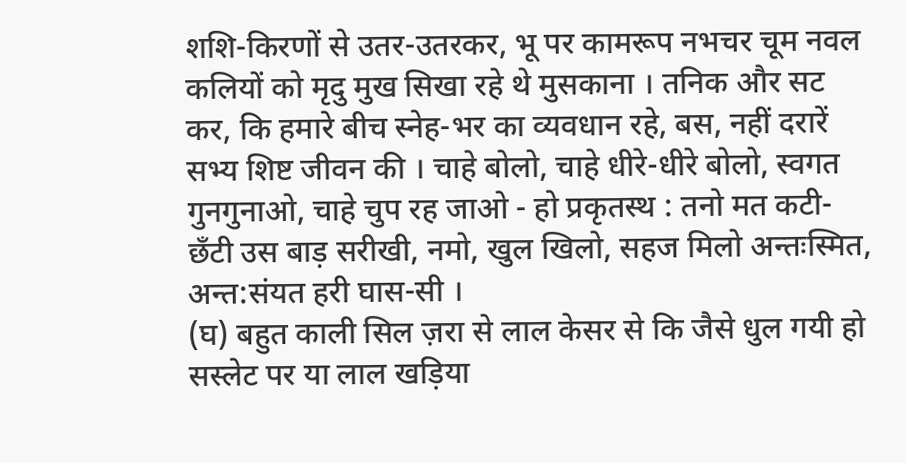शशि-किरणों से उतर-उतरकर, भू पर कामरूप नभचर चूम नवल कलियों को मृदु मुख सिखा रहे थे मुसकाना । तनिक और सट कर, कि हमारे बीच स्नेह-भर का व्यवधान रहे, बस, नहीं दरारें सभ्य शिष्ट जीवन की । चाहे बोलो, चाहे धीरे-धीरे बोलो, स्वगत गुनगुनाओ, चाहे चुप रह जाओ - हो प्रकृतस्थ : तनो मत कटी-छँटी उस बाड़ सरीखी, नमो, खुल खिलो, सहज मिलो अन्तःस्मित, अन्त:संयत हरी घास-सी ।
(घ) बहुत काली सिल ज़रा से लाल केसर से कि जैसे धुल गयी हो सस्लेट पर या लाल खड़िया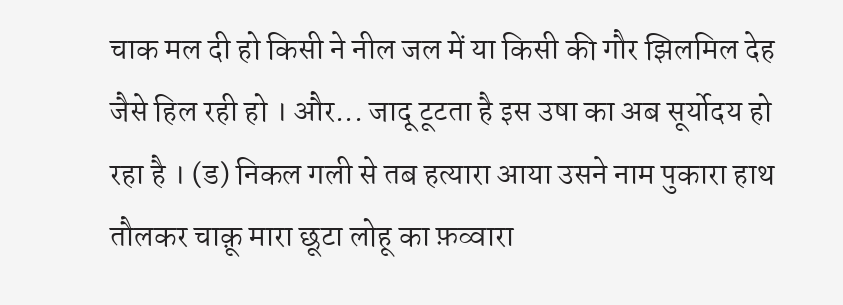चाक मल दी हो किसी ने नील जल में या किसी की गौर झिलमिल देह जैसे हिल रही हो । और... जादू टूटता है इस उषा का अब सूर्योदय हो रहा है । (ड) निकल गली से तब हत्यारा आया उसने नाम पुकारा हाथ तौलकर चाक़ू मारा छूटा लोहू का फ़व्वारा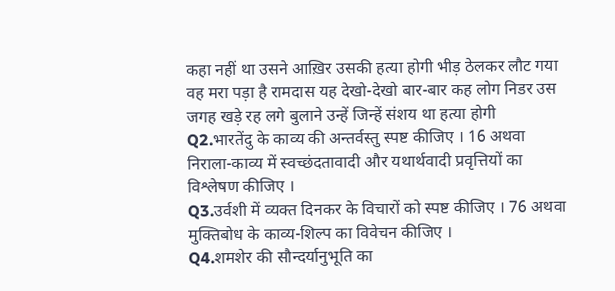कहा नहीं था उसने आख़िर उसकी हत्या होगी भीड़ ठेलकर लौट गया वह मरा पड़ा है रामदास यह देखो-देखो बार-बार कह लोग निडर उस जगह खड़े रह लगे बुलाने उन्हें जिन्हें संशय था हत्या होगी
Q2.भारतेंदु के काव्य की अन्तर्वस्तु स्पष्ट कीजिए । 16 अथवा निराला-काव्य में स्वच्छंदतावादी और यथार्थवादी प्रवृत्तियों का विश्लेषण कीजिए ।
Q3.उर्वशी में व्यक्त दिनकर के विचारों को स्पष्ट कीजिए । 76 अथवा मुक्तिबोध के काव्य-शिल्प का विवेचन कीजिए ।
Q4.शमशेर की सौन्दर्यानुभूति का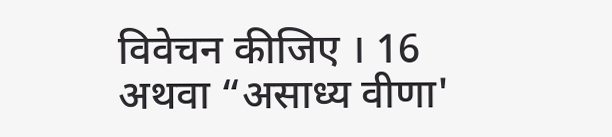विवेचन कीजिए । 16 अथवा “असाध्य वीणा'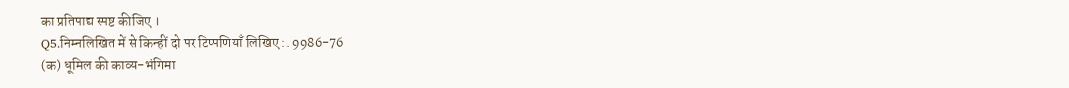का प्रतिपाद्य स्पष्ट कीजिए ।
Q5.निम्नलिखित में से किन्हीं दो पर टिप्पणियाँ लिखिए :. 9986-76
(क) धूमिल की काव्य-भंगिमा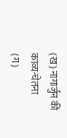(ख) नागार्जुन की काव्य-चेतना
(ग)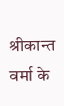श्रीकान्त वर्मा के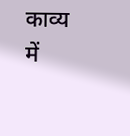काव्य में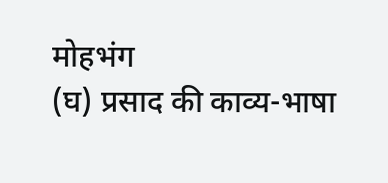मोहभंग
(घ) प्रसाद की काव्य-भाषा